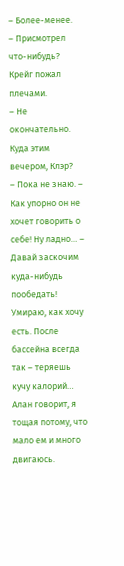– Более-менее.
– Присмотрел что-нибудь?
Крейг пожал плечами.
– Не окончательно. Куда этим вечером, Клэр?
– Пока не знаю. – Как упорно он не хочет говорить о себе! Ну ладно… – Давай заскочим куда-нибудь пообедать! Умираю, как хочу есть. После бассейна всегда так – теряешь кучу калорий… Алан говорит, я тощая потому, что мало ем и много двигаюсь.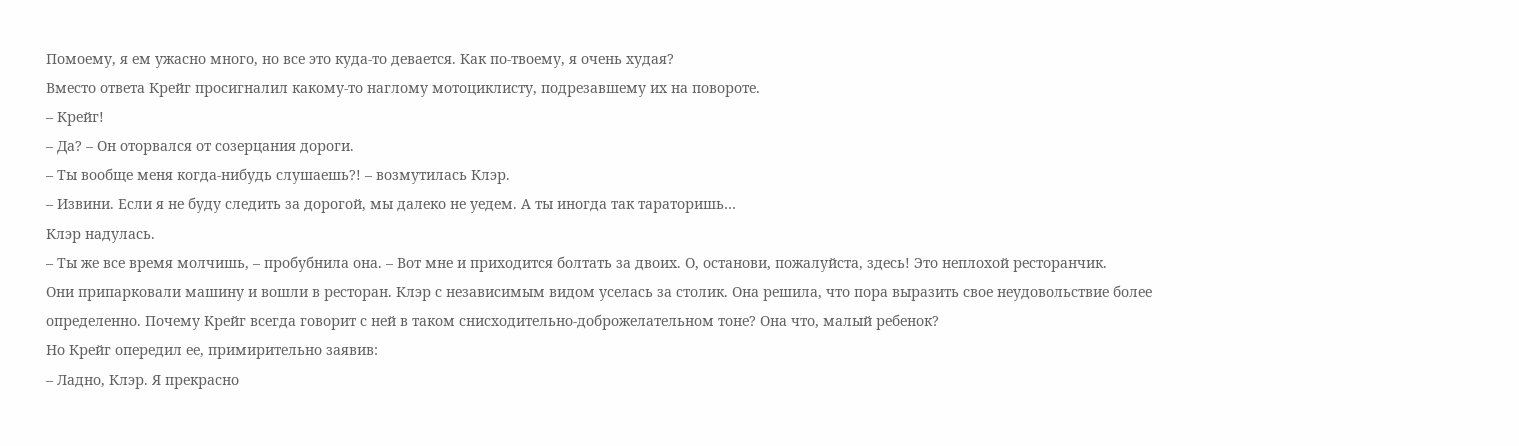Помоему, я ем ужасно много, но все это куда-то девается. Как по-твоему, я очень худая?
Вместо ответа Крейг просигналил какому-то наглому мотоциклисту, подрезавшему их на повороте.
– Крейг!
– Да? – Он оторвался от созерцания дороги.
– Ты вообще меня когда-нибудь слушаешь?! – возмутилась Клэр.
– Извини. Если я не буду следить за дорогой, мы далеко не уедем. А ты иногда так тараторишь…
Клэр надулась.
– Ты же все время молчишь, – пробубнила она. – Вот мне и приходится болтать за двоих. О, останови, пожалуйста, здесь! Это неплохой ресторанчик.
Они припарковали машину и вошли в ресторан. Клэр с независимым видом уселась за столик. Она решила, что пора выразить свое неудовольствие более определенно. Почему Крейг всегда говорит с ней в таком снисходительно-доброжелательном тоне? Она что, малый ребенок?
Но Крейг опередил ее, примирительно заявив:
– Ладно, Клэр. Я прекрасно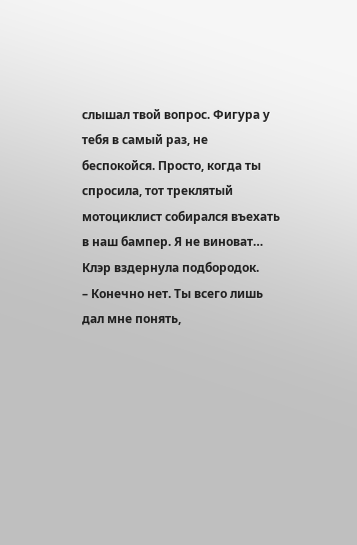слышал твой вопрос. Фигура у тебя в самый раз, не беспокойся. Просто, когда ты спросила, тот треклятый мотоциклист собирался въехать в наш бампер. Я не виноват…
Клэр вздернула подбородок.
– Конечно нет. Ты всего лишь дал мне понять,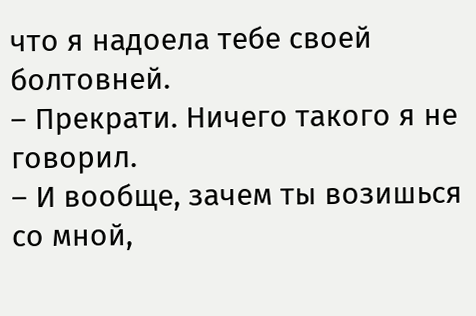что я надоела тебе своей болтовней.
– Прекрати. Ничего такого я не говорил.
– И вообще, зачем ты возишься со мной,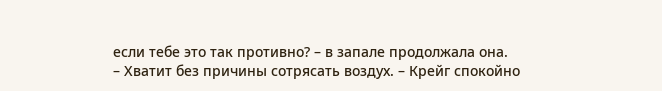если тебе это так противно? – в запале продолжала она.
– Хватит без причины сотрясать воздух. – Крейг спокойно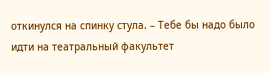откинулся на спинку стула. – Тебе бы надо было идти на театральный факультет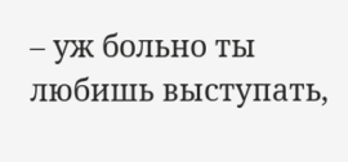– уж больно ты любишь выступать,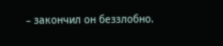– закончил он беззлобно.